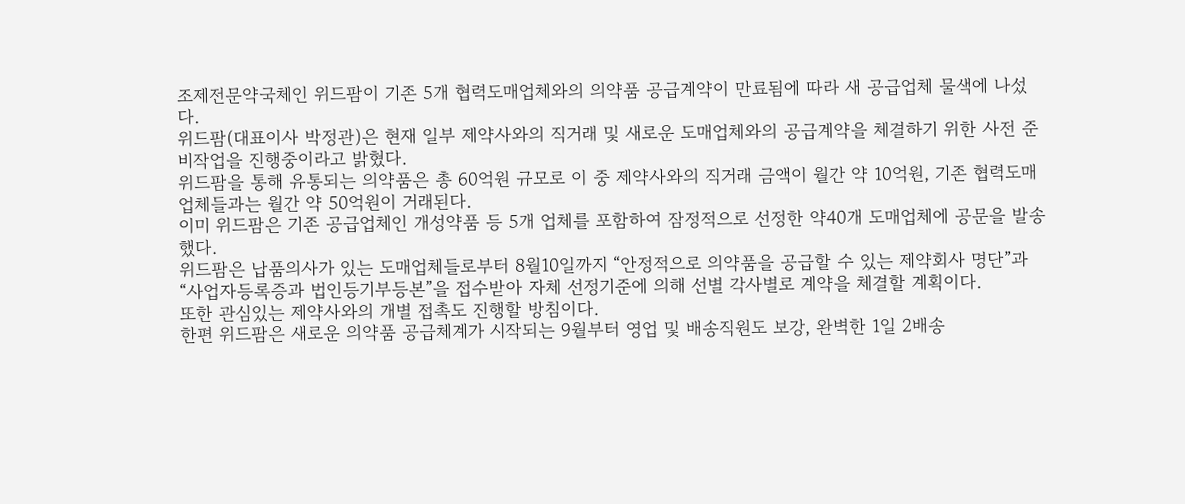조제전문약국체인 위드팜이 기존 5개 협력도매업체와의 의약품 공급계약이 만료됨에 따라 새 공급업체 물색에 나섰다.
위드팜(대표이사 박정관)은 현재 일부 제약사와의 직거래 및 새로운 도매업체와의 공급계약을 체결하기 위한 사전 준비작업을 진행중이라고 밝혔다.
위드팜을 통해 유통되는 의약품은 총 60억원 규모로 이 중 제약사와의 직거래 금액이 월간 약 10억원, 기존 협력도매업체들과는 월간 약 50억원이 거래된다.
이미 위드팜은 기존 공급업체인 개성약품 등 5개 업체를 포함하여 잠정적으로 선정한 약40개 도매업체에 공문을 발송했다.
위드팜은 납품의사가 있는 도매업체들로부터 8월10일까지 “안정적으로 의약품을 공급할 수 있는 제약회사 명단”과 “사업자등록증과 법인등기부등본”을 접수받아 자체 선정기준에 의해 선별 각사별로 계약을 체결할 계획이다.
또한 관심있는 제약사와의 개별 접촉도 진행할 방침이다.
한편 위드팜은 새로운 의약품 공급체계가 시작되는 9월부터 영업 및 배송직원도 보강, 완벽한 1일 2배송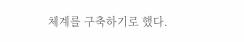체계를 구축하기로 했다.